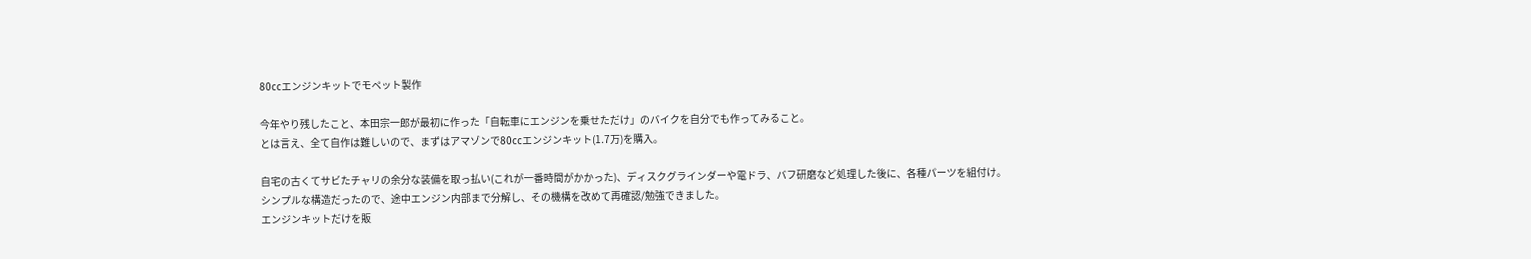80ccエンジンキットでモペット製作

今年やり残したこと、本田宗一郎が最初に作った「自転車にエンジンを乗せただけ」のバイクを自分でも作ってみること。
とは言え、全て自作は難しいので、まずはアマゾンで80ccエンジンキット(1.7万)を購入。

自宅の古くてサビたチャリの余分な装備を取っ払い(これが一番時間がかかった)、ディスクグラインダーや電ドラ、バフ研磨など処理した後に、各種パーツを組付け。
シンプルな構造だったので、途中エンジン内部まで分解し、その機構を改めて再確認/勉強できました。
エンジンキットだけを販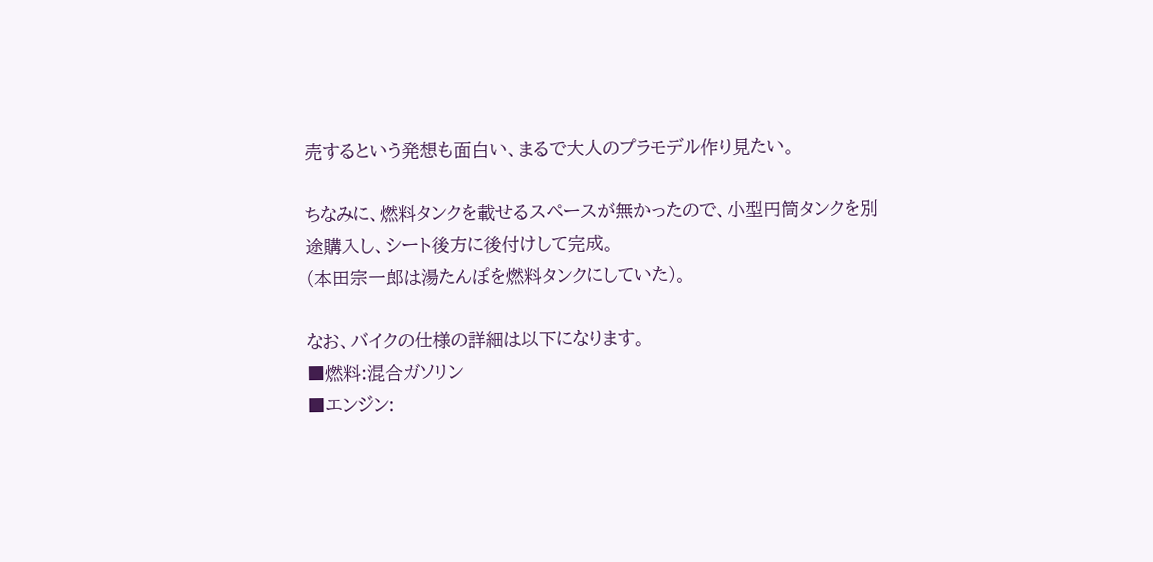売するという発想も面白い、まるで大人のプラモデル作り見たい。

ちなみに、燃料タンクを載せるスペースが無かったので、小型円筒タンクを別途購入し、シート後方に後付けして完成。
(本田宗一郎は湯たんぽを燃料タンクにしていた)。

なお、バイクの仕様の詳細は以下になります。
■燃料:混合ガソリン
■エンジン: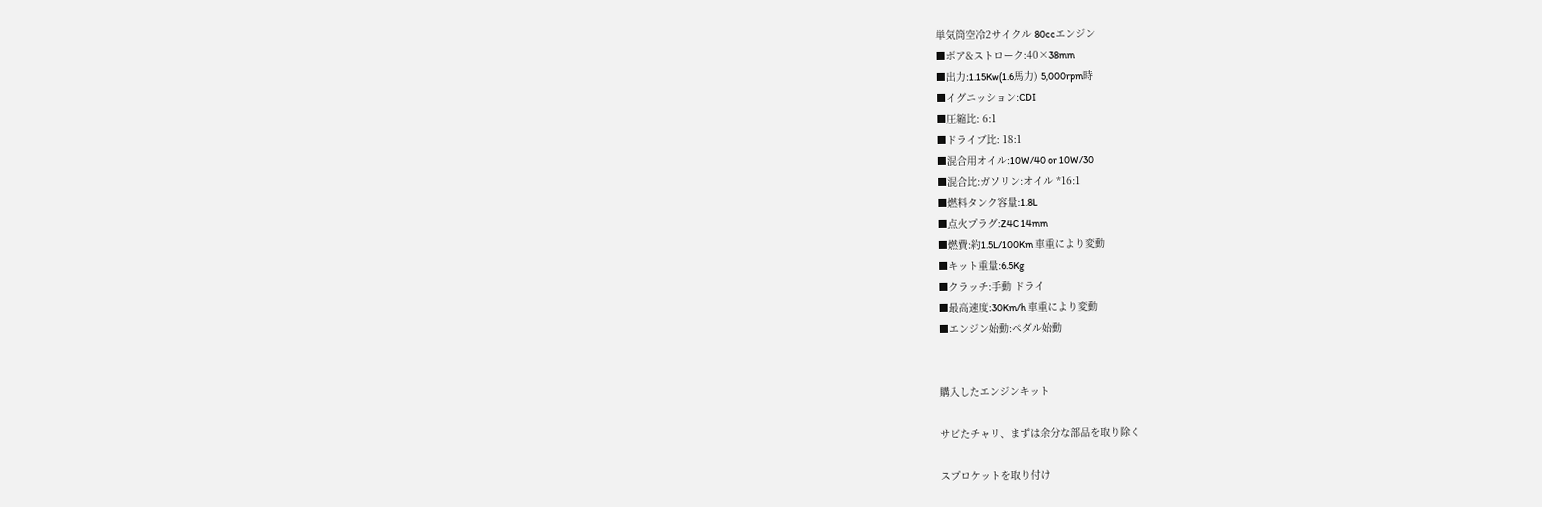単気筒空冷2サイクル 80ccエンジン
■ボア&ストローク:40×38mm
■出力:1.15Kw(1.6馬力) 5,000rpm時
■イグニッション:CDI
■圧縮比: 6:1
■ドライブ比: 18:1
■混合用オイル:10W/40 or 10W/30
■混合比:ガソリン:オイル *16:1
■燃料タンク容量:1.8L
■点火プラグ:Z4C 14mm
■燃費:約1.5L/100Km 車重により変動
■キット重量:6.5Kg
■クラッチ:手動 ドライ
■最高速度:30Km/h 車重により変動
■エンジン始動:ペダル始動


購入したエンジンキット

サビたチャリ、まずは余分な部品を取り除く

スプロケットを取り付け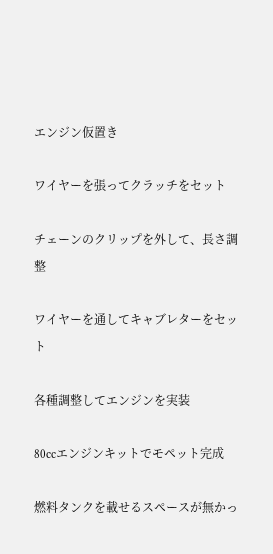エンジン仮置き

ワイヤーを張ってクラッチをセット

チェーンのクリップを外して、長さ調整

ワイヤーを通してキャブレターをセット

各種調整してエンジンを実装

80ccエンジンキットでモペット完成

燃料タンクを載せるスペースが無かっ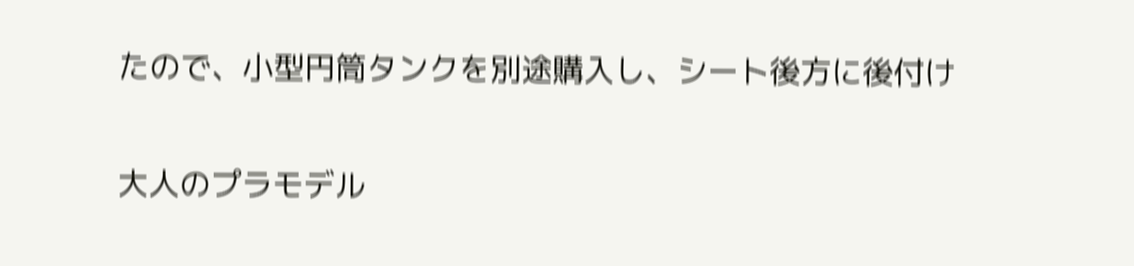たので、小型円筒タンクを別途購入し、シート後方に後付け

大人のプラモデル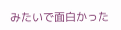みたいで面白かった